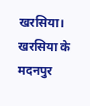खरसिया। खरसिया के मदनपुर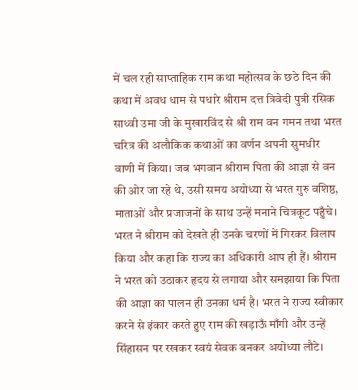में चल रही साप्ताहिक राम कथा महोत्सव के छठे दिन की कथा में अवध धाम से पधारे श्रीराम दत्त त्रिवेदी पुत्री रसिक साध्वी उमा जी के मुखारविंद से श्री राम वन गमन तथा भरत चरित्र की अलौकिक कथाओं का वर्णन अपनी सुमधीर वाणी में किया। जब भगवान श्रीराम पिता की आज्ञा से वन की ओर जा रहे थे, उसी समय अयोध्या से भरत गुरु वशिष्ठ, माताओं और प्रजाजनों के साथ उन्हें मनाने चित्रकूट पहुँचे।
भरत ने श्रीराम को देखते ही उनके चरणों में गिरकर विलाप किया और कहा कि राज्य का अधिकारी आप ही हैं। श्रीराम ने भरत को उठाकर हृदय से लगाया और समझाया कि पिता की आज्ञा का पालन ही उनका धर्म है। भरत ने राज्य स्वीकार करने से इंकार करते हुए राम की खड़ाऊँ माँगी और उन्हें सिंहासन पर रखकर स्वयं सेवक बनकर अयोध्या लौटे।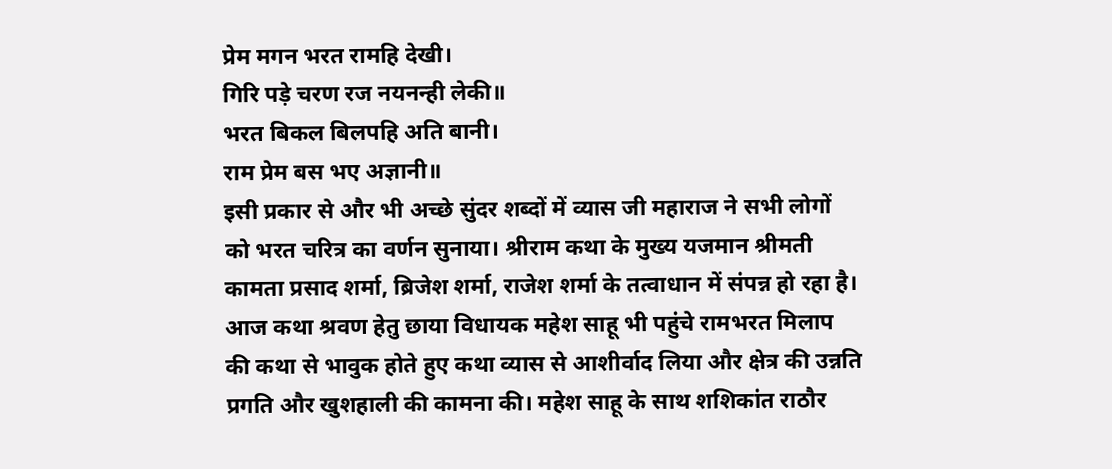प्रेम मगन भरत रामहि देखी।
गिरि पड़े चरण रज नयनन्ही लेकी॥
भरत बिकल बिलपहि अति बानी।
राम प्रेम बस भए अज्ञानी॥
इसी प्रकार से और भी अच्छे सुंदर शब्दों में व्यास जी महाराज ने सभी लोगों को भरत चरित्र का वर्णन सुनाया। श्रीराम कथा के मुख्य यजमान श्रीमती कामता प्रसाद शर्मा, ब्रिजेश शर्मा, राजेश शर्मा के तत्वाधान में संपन्न हो रहा है। आज कथा श्रवण हेतु छाया विधायक महेश साहू भी पहुंचे रामभरत मिलाप की कथा से भावुक होते हुए कथा व्यास से आशीर्वाद लिया और क्षेत्र की उन्नति प्रगति और खुशहाली की कामना की। महेश साहू के साथ शशिकांत राठौर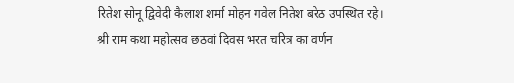रितेश सोनू द्विवेदी कैलाश शर्मा मोहन गवेल नितेश बरेठ उपस्थित रहे।
श्री राम कथा महोत्सव छठवां दिवस भरत चरित्र का वर्णन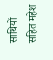साथियों सहित महेश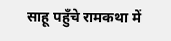साहू पहुँचे रामकथा में